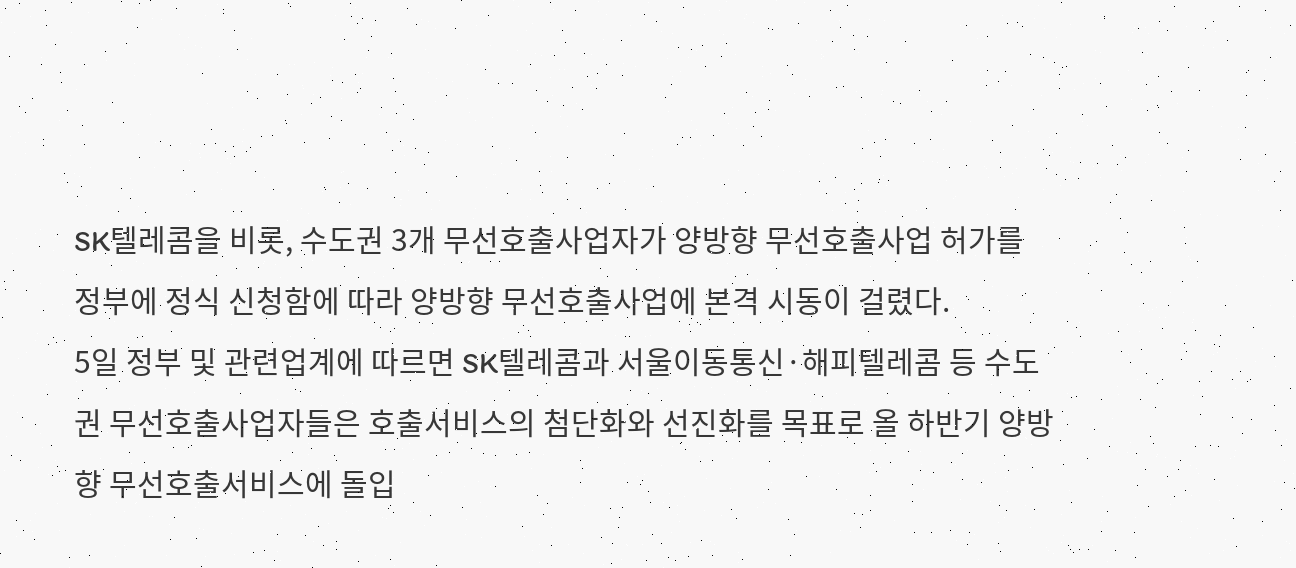SK텔레콤을 비롯, 수도권 3개 무선호출사업자가 양방향 무선호출사업 허가를 정부에 정식 신청함에 따라 양방향 무선호출사업에 본격 시동이 걸렸다.
5일 정부 및 관련업계에 따르면 SK텔레콤과 서울이동통신·해피텔레콤 등 수도권 무선호출사업자들은 호출서비스의 첨단화와 선진화를 목표로 올 하반기 양방향 무선호출서비스에 돌입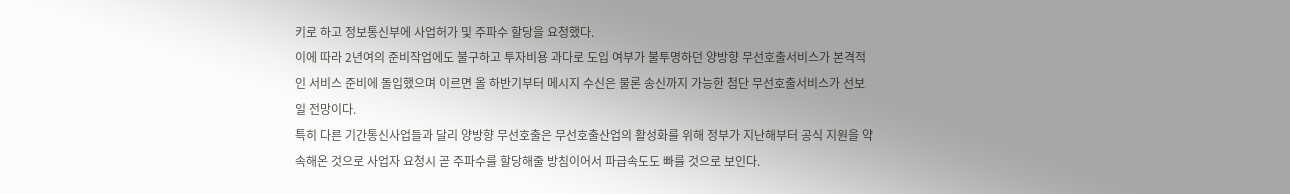키로 하고 정보통신부에 사업허가 및 주파수 할당을 요청했다.
이에 따라 2년여의 준비작업에도 불구하고 투자비용 과다로 도입 여부가 불투명하던 양방향 무선호출서비스가 본격적인 서비스 준비에 돌입했으며 이르면 올 하반기부터 메시지 수신은 물론 송신까지 가능한 첨단 무선호출서비스가 선보일 전망이다.
특히 다른 기간통신사업들과 달리 양방향 무선호출은 무선호출산업의 활성화를 위해 정부가 지난해부터 공식 지원을 약속해온 것으로 사업자 요청시 곧 주파수를 할당해줄 방침이어서 파급속도도 빠를 것으로 보인다.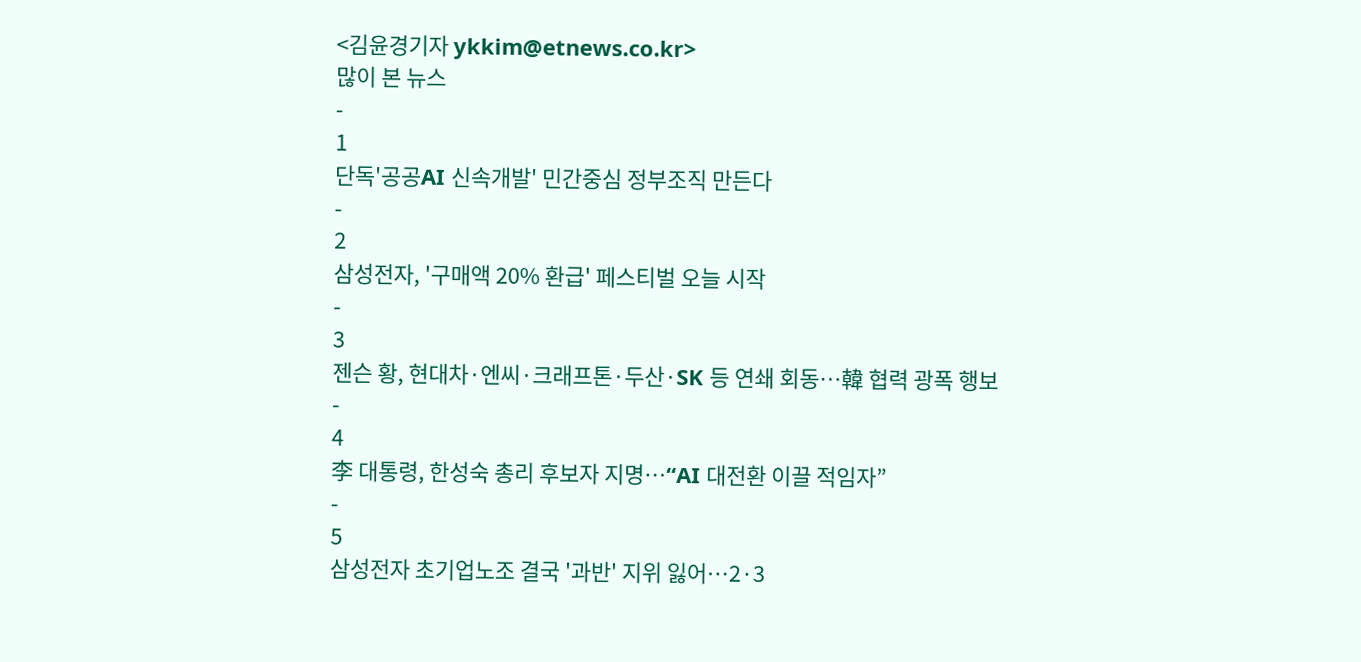<김윤경기자 ykkim@etnews.co.kr>
많이 본 뉴스
-
1
단독'공공AI 신속개발' 민간중심 정부조직 만든다
-
2
삼성전자, '구매액 20% 환급' 페스티벌 오늘 시작
-
3
젠슨 황, 현대차·엔씨·크래프톤·두산·SK 등 연쇄 회동…韓 협력 광폭 행보
-
4
李 대통령, 한성숙 총리 후보자 지명…“AI 대전환 이끌 적임자”
-
5
삼성전자 초기업노조 결국 '과반' 지위 잃어…2·3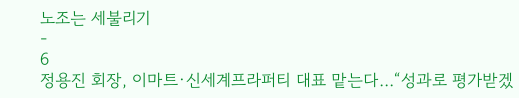노조는 세불리기
-
6
정용진 회장, 이마트·신세계프라퍼티 대표 맡는다…“성과로 평가받겠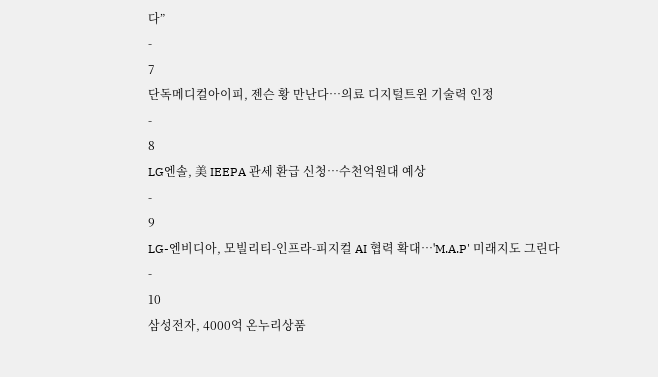다”
-
7
단독메디컬아이피, 젠슨 황 만난다…의료 디지털트윈 기술력 인정
-
8
LG엔솔, 美 IEEPA 관세 환급 신청…수천억원대 예상
-
9
LG-엔비디아, 모빌리티-인프라-피지컬 AI 협력 확대…'M.A.P' 미래지도 그린다
-
10
삼성전자, 4000억 온누리상품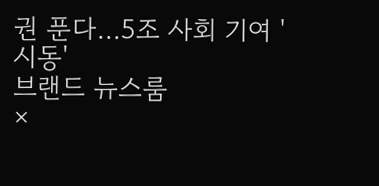권 푼다…5조 사회 기여 '시동'
브랜드 뉴스룸
×